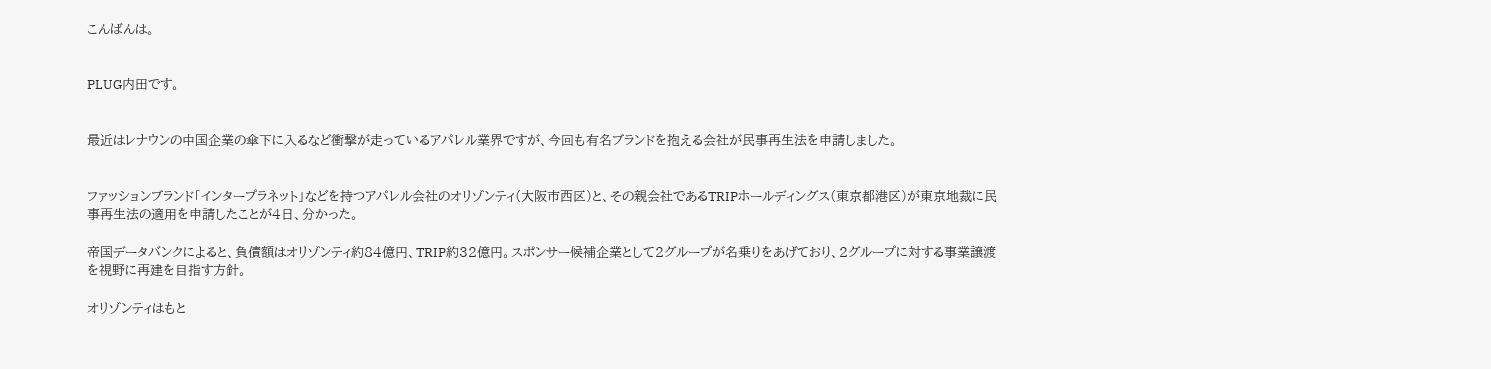こんばんは。


PLUG内田です。


最近はレナウンの中国企業の傘下に入るなど衝撃が走っているアパレル業界ですが、今回も有名ブランドを抱える会社が民事再生法を申請しました。


ファッションブランド「インタープラネット」などを持つアパレル会社のオリゾンティ(大阪市西区)と、その親会社であるTRIPホールディングス(東京都港区)が東京地裁に民事再生法の適用を申請したことが4日、分かった。

帝国データバンクによると、負債額はオリゾンティ約84億円、TRIP約32億円。スポンサー候補企業として2グループが名乗りをあげており、2グループに対する事業譲渡を視野に再建を目指す方針。

オリゾンティはもと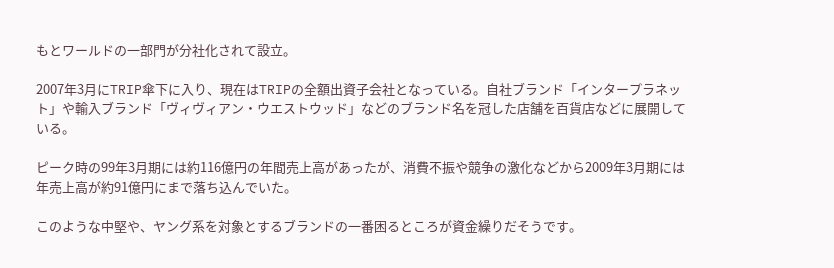もとワールドの一部門が分社化されて設立。

2007年3月にTRIP傘下に入り、現在はTRIPの全額出資子会社となっている。自社ブランド「インタープラネット」や輸入ブランド「ヴィヴィアン・ウエストウッド」などのブランド名を冠した店舗を百貨店などに展開している。

ピーク時の99年3月期には約116億円の年間売上高があったが、消費不振や競争の激化などから2009年3月期には年売上高が約91億円にまで落ち込んでいた。

このような中堅や、ヤング系を対象とするブランドの一番困るところが資金繰りだそうです。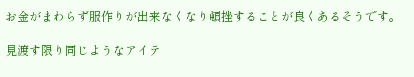お金がまわらず服作りが出来なくなり頓挫することが良くあるそうです。

見渡す限り同じようなアイテ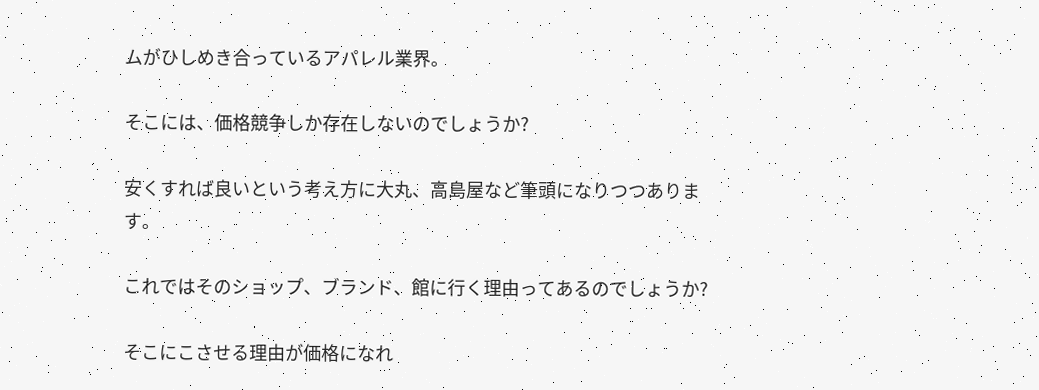ムがひしめき合っているアパレル業界。

そこには、価格競争しか存在しないのでしょうか?

安くすれば良いという考え方に大丸、高島屋など筆頭になりつつあります。

これではそのショップ、ブランド、館に行く理由ってあるのでしょうか?

そこにこさせる理由が価格になれ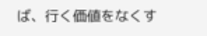ば、行く価値をなくす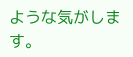ような気がします。